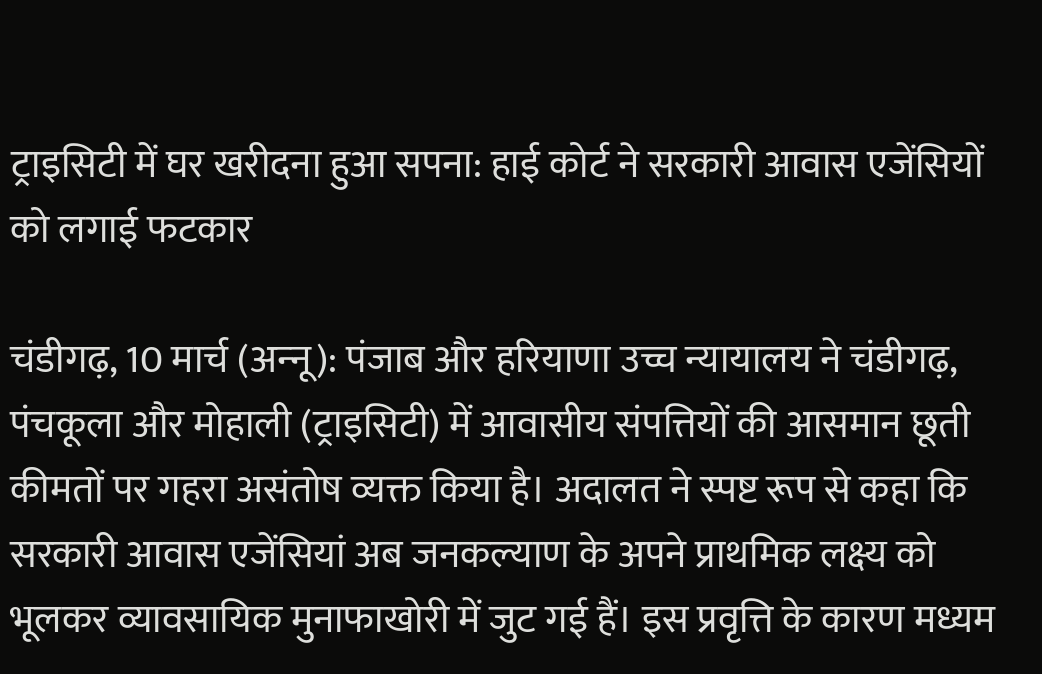ट्राइसिटी में घर खरीदना हुआ सपना: हाई कोर्ट ने सरकारी आवास एजेंसियों को लगाई फटकार

चंडीगढ़, 10 मार्च (अन्‍नू): पंजाब और हरियाणा उच्च न्यायालय ने चंडीगढ़, पंचकूला और मोहाली (ट्राइसिटी) में आवासीय संपत्तियों की आसमान छूती कीमतों पर गहरा असंतोष व्यक्त किया है। अदालत ने स्पष्ट रूप से कहा कि सरकारी आवास एजेंसियां अब जनकल्याण के अपने प्राथमिक लक्ष्य को भूलकर व्यावसायिक मुनाफाखोरी में जुट गई हैं। इस प्रवृत्ति के कारण मध्यम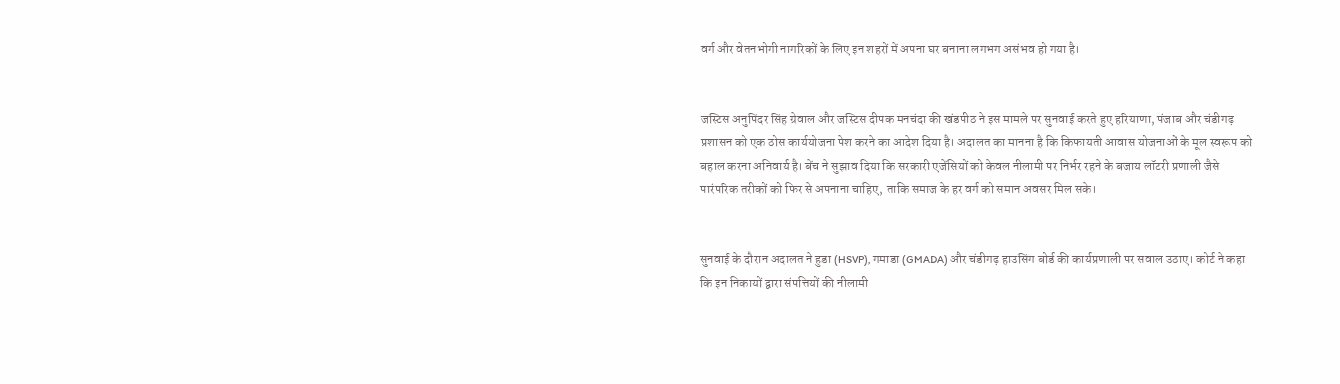वर्ग और वेतनभोगी नागरिकों के लिए इन शहरों में अपना घर बनाना लगभग असंभव हो गया है।


जस्टिस अनुपिंदर सिंह ग्रेवाल और जस्टिस दीपक मनचंदा की खंडपीठ ने इस मामले पर सुनवाई करते हुए हरियाणा, पंजाब और चंडीगढ़ प्रशासन को एक ठोस कार्ययोजना पेश करने का आदेश दिया है। अदालत का मानना है कि किफायती आवास योजनाओं के मूल स्वरूप को बहाल करना अनिवार्य है। बेंच ने सुझाव दिया कि सरकारी एजेंसियों को केवल नीलामी पर निर्भर रहने के बजाय लॉटरी प्रणाली जैसे पारंपरिक तरीकों को फिर से अपनाना चाहिए, ताकि समाज के हर वर्ग को समान अवसर मिल सके।


सुनवाई के दौरान अदालत ने हुडा (HSVP), गमाडा (GMADA) और चंडीगढ़ हाउसिंग बोर्ड की कार्यप्रणाली पर सवाल उठाए। कोर्ट ने कहा कि इन निकायों द्वारा संपत्तियों की नीलामी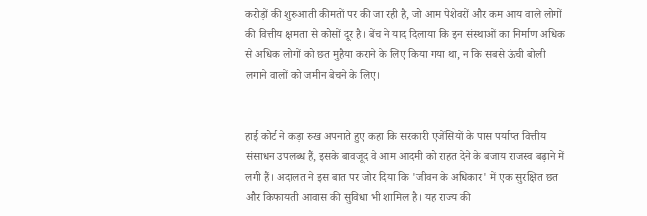करोड़ों की शुरुआती कीमतों पर की जा रही है, जो आम पेशेवरों और कम आय वाले लोगों की वित्तीय क्षमता से कोसों दूर है। बेंच ने याद दिलाया कि इन संस्थाओं का निर्माण अधिक से अधिक लोगों को छत मुहैया कराने के लिए किया गया था, न कि सबसे ऊंची बोली लगाने वालों को जमीन बेचने के लिए।


हाई कोर्ट ने कड़ा रुख अपनाते हुए कहा कि सरकारी एजेंसियों के पास पर्याप्त वित्तीय संसाधन उपलब्ध हैं, इसके बावजूद वे आम आदमी को राहत देने के बजाय राजस्व बढ़ाने में लगी हैं। अदालत ने इस बात पर जोर दिया कि 'जीवन के अधिकार' में एक सुरक्षित छत और किफायती आवास की सुविधा भी शामिल है। यह राज्य की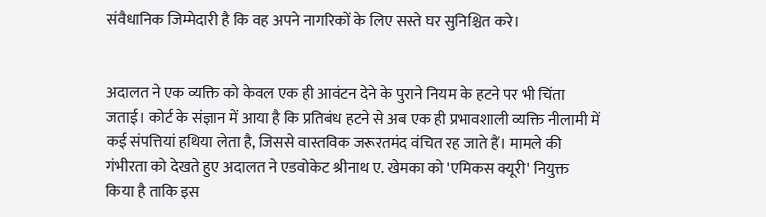संवैधानिक जिम्मेदारी है कि वह अपने नागरिकों के लिए सस्ते घर सुनिश्चित करे।


अदालत ने एक व्यक्ति को केवल एक ही आवंटन देने के पुराने नियम के हटने पर भी चिंता जताई। कोर्ट के संज्ञान में आया है कि प्रतिबंध हटने से अब एक ही प्रभावशाली व्यक्ति नीलामी में कई संपत्तियां हथिया लेता है, जिससे वास्तविक जरूरतमंद वंचित रह जाते हैं। मामले की गंभीरता को देखते हुए अदालत ने एडवोकेट श्रीनाथ ए. खेमका को 'एमिकस क्यूरी' नियुक्त किया है ताकि इस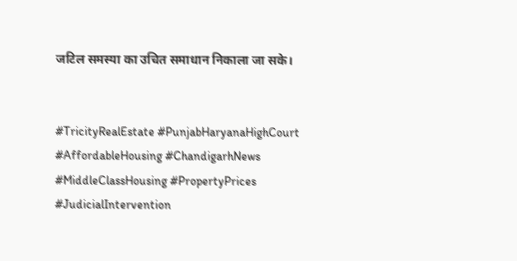जटिल समस्या का उचित समाधान निकाला जा सके।


#TricityRealEstate #PunjabHaryanaHighCourt #AffordableHousing #ChandigarhNews #MiddleClassHousing #PropertyPrices #JudicialIntervention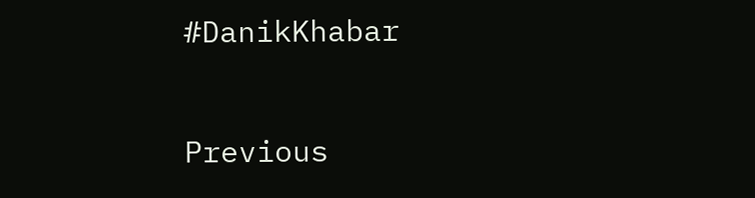#DanikKhabar

Previous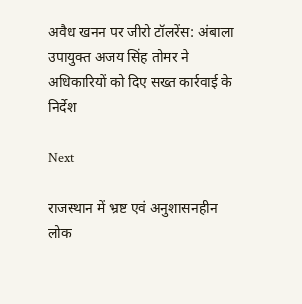अवैध खनन पर जीरो टॉलरेंस: अंबाला उपायुक्त अजय सिंह तोमर ने अधिकारियों को दिए सख्त कार्रवाई के निर्देश

Next

राजस्थान में भ्रष्ट एवं अनुशासनहीन लोक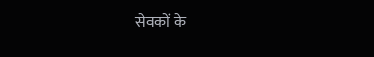सेवकों के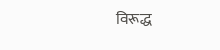विरूद्ध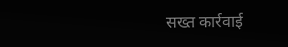सख्त कार्रवाई